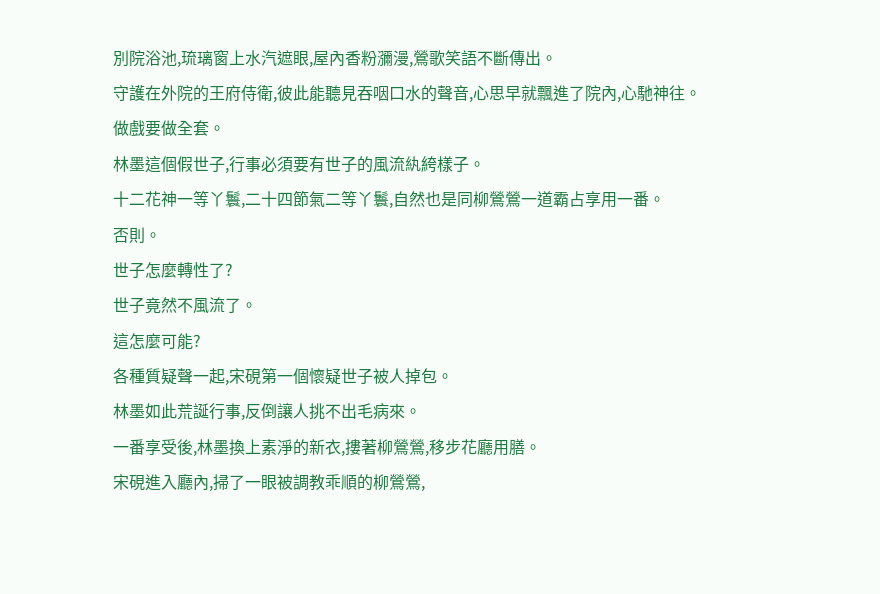別院浴池,琉璃窗上水汽遮眼,屋內香粉瀰漫,鶯歌笑語不斷傳出。
守護在外院的王府侍衛,彼此能聽見吞咽口水的聲音,心思早就飄進了院內,心馳神往。
做戲要做全套。
林墨這個假世子,行事必須要有世子的風流紈絝樣子。
十二花神一等丫鬟,二十四節氣二等丫鬟,自然也是同柳鶯鶯一道霸占享用一番。
否則。
世子怎麼轉性了?
世子竟然不風流了。
這怎麼可能?
各種質疑聲一起,宋硯第一個懷疑世子被人掉包。
林墨如此荒誕行事,反倒讓人挑不出毛病來。
一番享受後,林墨換上素淨的新衣,摟著柳鶯鶯,移步花廳用膳。
宋硯進入廳內,掃了一眼被調教乖順的柳鶯鶯,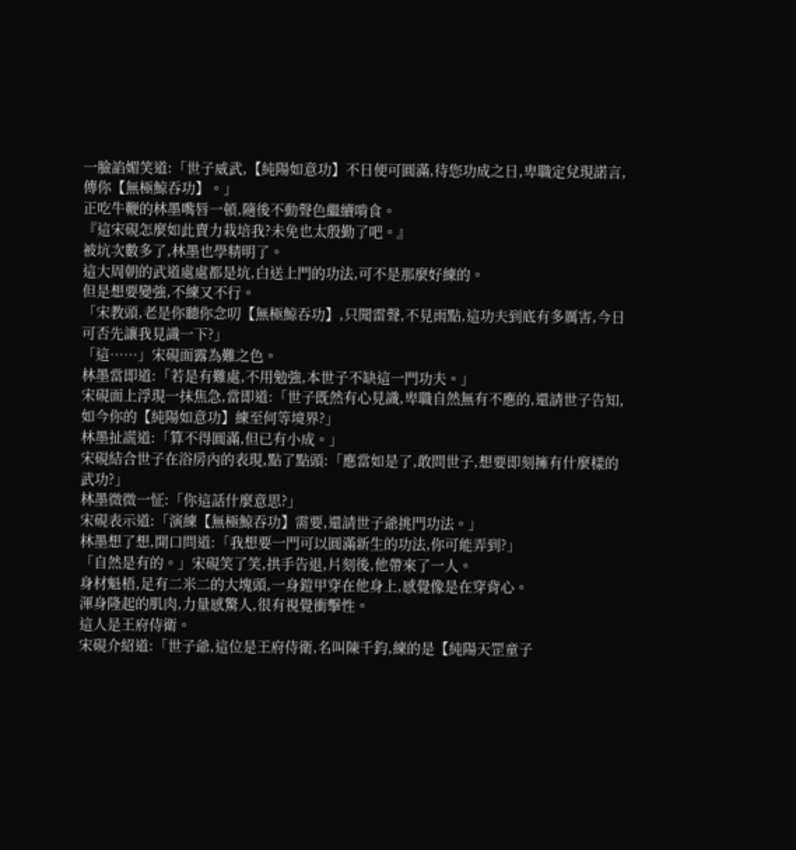一臉諂媚笑道:「世子威武,【純陽如意功】不日便可圓滿,待您功成之日,卑職定兌現諾言,傳你【無極鯨吞功】。」
正吃牛鞭的林墨嘴唇一頓,隨後不動聲色繼續啃食。
『這宋硯怎麼如此賣力栽培我?未免也太殷勤了吧。』
被坑次數多了,林墨也學精明了。
這大周朝的武道處處都是坑,白送上門的功法,可不是那麼好練的。
但是想要變強,不練又不行。
「宋教頭,老是你聽你念叨【無極鯨吞功】,只聞雷聲,不見雨點,這功夫到底有多厲害,今日可否先讓我見識一下?」
「這……」宋硯面露為難之色。
林墨當即道:「若是有難處,不用勉強,本世子不缺這一門功夫。」
宋硯面上浮現一抹焦急,當即道:「世子既然有心見識,卑職自然無有不應的,還請世子告知,如今你的【純陽如意功】練至何等境界?」
林墨扯謊道:「算不得圓滿,但已有小成。」
宋硯結合世子在浴房內的表現,點了點頭:「應當如是了,敢問世子,想要即刻擁有什麼樣的武功?」
林墨微微一怔:「你這話什麼意思?」
宋硯表示道:「演練【無極鯨吞功】需要,還請世子爺挑門功法。」
林墨想了想,開口問道:「我想要一門可以圓滿新生的功法,你可能弄到?」
「自然是有的。」宋硯笑了笑,拱手告退,片刻後,他帶來了一人。
身材魁梧,足有二米二的大塊頭,一身鎧甲穿在他身上,感覺像是在穿背心。
渾身隆起的肌肉,力量感驚人,很有視覺衝擊性。
這人是王府侍衛。
宋硯介紹道:「世子爺,這位是王府侍衛,名叫陳千鈞,練的是【純陽天罡童子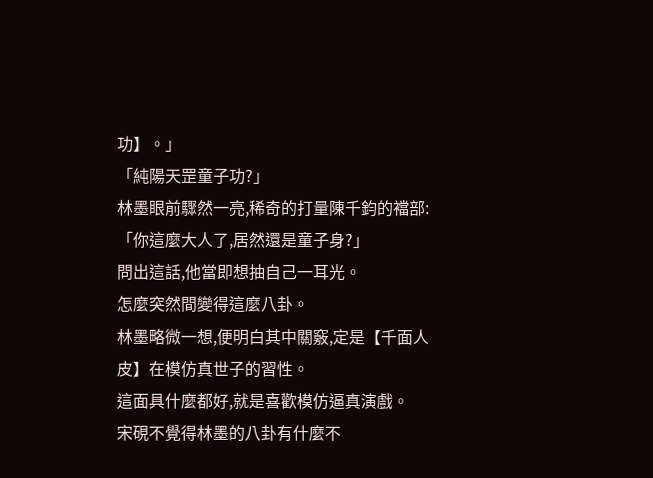功】。」
「純陽天罡童子功?」
林墨眼前驟然一亮,稀奇的打量陳千鈞的襠部:「你這麼大人了,居然還是童子身?」
問出這話,他當即想抽自己一耳光。
怎麼突然間變得這麼八卦。
林墨略微一想,便明白其中關竅,定是【千面人皮】在模仿真世子的習性。
這面具什麼都好,就是喜歡模仿逼真演戲。
宋硯不覺得林墨的八卦有什麼不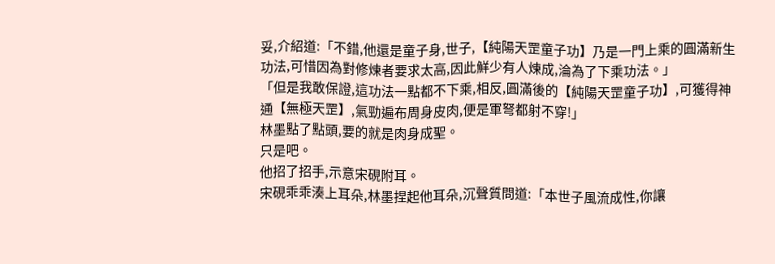妥,介紹道:「不錯,他還是童子身,世子,【純陽天罡童子功】乃是一門上乘的圓滿新生功法,可惜因為對修煉者要求太高,因此鮮少有人煉成,淪為了下乘功法。」
「但是我敢保證,這功法一點都不下乘,相反,圓滿後的【純陽天罡童子功】,可獲得神通【無極天罡】,氣勁遍布周身皮肉,便是軍弩都射不穿!」
林墨點了點頭,要的就是肉身成聖。
只是吧。
他招了招手,示意宋硯附耳。
宋硯乖乖湊上耳朵,林墨捏起他耳朵,沉聲質問道:「本世子風流成性,你讓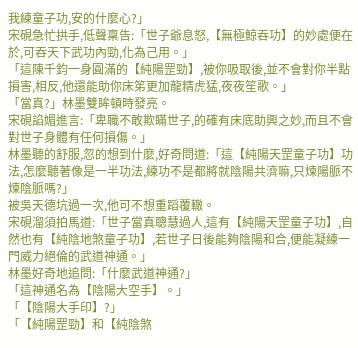我練童子功,安的什麼心?」
宋硯急忙拱手,低聲稟告:「世子爺息怒,【無極鯨吞功】的妙處便在於,可吞天下武功內勁,化為己用。」
「這陳千鈞一身圓滿的【純陽罡勁】,被你吸取後,並不會對你半點損害,相反,他還能助你床笫更加龍精虎猛,夜夜笙歌。」
「當真?」林墨雙眸頓時發亮。
宋硯諂媚進言:「卑職不敢欺瞞世子,的確有床底助興之妙,而且不會對世子身體有任何損傷。」
林墨聽的舒服,忽的想到什麼,好奇問道:「這【純陽天罡童子功】功法,怎麼聽著像是一半功法,練功不是都將就陰陽共濟嘛,只煉陽脈不煉陰脈嗎?」
被吳天德坑過一次,他可不想重蹈覆轍。
宋硯溜須拍馬道:「世子當真聰慧過人,這有【純陽天罡童子功】,自然也有【純陰地煞童子功】,若世子日後能夠陰陽和合,便能凝練一門威力絕倫的武道神通。」
林墨好奇地追問:「什麼武道神通?」
「這神通名為【陰陽大空手】。」
「【陰陽大手印】?」
「【純陽罡勁】和【純陰煞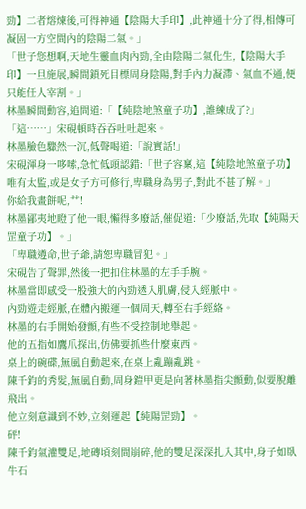勁】二者熔煉後,可得神通【陰陽大手印】,此神通十分了得,相傳可凝固一方空間內的陰陽二氣。」
「世子您想啊,天地生靈血肉內勁,全由陰陽二氣化生,【陰陽大手印】一旦施展,瞬間鎖死目標周身陰陽,對手內力凝滯、氣血不通,便只能任人宰割。」
林墨瞬間動容,追問道:「【純陰地煞童子功】,誰練成了?」
「這……」宋硯頓時吞吞吐吐起來。
林墨臉色驟然一沉,低聲喝道:「說實話!」
宋硯渾身一哆嗦,急忙低頭認錯:「世子容稟,這【純陰地煞童子功】唯有太監,或是女子方可修行,卑職身為男子,對此不甚了解。」
你給我畫餅呢,艹!
林墨鄙夷地瞪了他一眼,懶得多廢話,催促道:「少廢話,先取【純陽天罡童子功】。」
「卑職遵命,世子爺,請恕卑職冒犯。」
宋硯告了聲罪,然後一把扣住林墨的左手手腕。
林墨當即感受一股強大的內勁透入肌膚,侵入經脈中。
內勁遊走經脈,在體內搬運一個周天,轉至右手經絡。
林墨的右手開始發顫,有些不受控制地舉起。
他的五指如鷹爪探出,仿佛要抓些什麼東西。
桌上的碗碟,無風自動起來,在桌上亂蹦亂跳。
陳千鈞的秀髮,無風自動,周身鎧甲更是向著林墨指尖顫動,似要脫離飛出。
他立刻意識到不妙,立刻運起【純陽罡勁】。
砰!
陳千鈞氣灌雙足,地磚頃刻間崩碎,他的雙足深深扎入其中,身子如臥牛石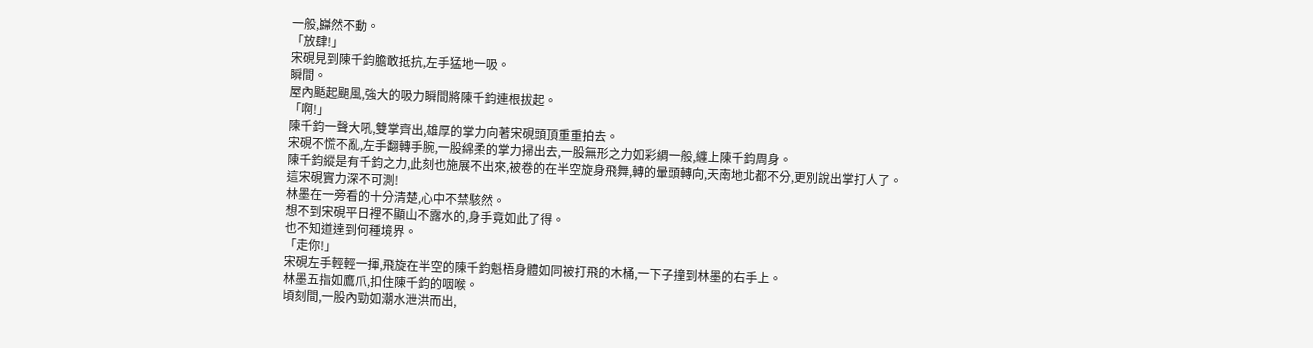一般,巋然不動。
「放肆!」
宋硯見到陳千鈞膽敢抵抗,左手猛地一吸。
瞬間。
屋內颳起颶風,強大的吸力瞬間將陳千鈞連根拔起。
「啊!」
陳千鈞一聲大吼,雙掌齊出,雄厚的掌力向著宋硯頭頂重重拍去。
宋硯不慌不亂,左手翻轉手腕,一股綿柔的掌力掃出去,一股無形之力如彩綢一般,纏上陳千鈞周身。
陳千鈞縱是有千鈞之力,此刻也施展不出來,被卷的在半空旋身飛舞,轉的暈頭轉向,天南地北都不分,更別說出掌打人了。
這宋硯實力深不可測!
林墨在一旁看的十分清楚,心中不禁駭然。
想不到宋硯平日裡不顯山不露水的,身手竟如此了得。
也不知道達到何種境界。
「走你!」
宋硯左手輕輕一揮,飛旋在半空的陳千鈞魁梧身體如同被打飛的木桶,一下子撞到林墨的右手上。
林墨五指如鷹爪,扣住陳千鈞的咽喉。
頃刻間,一股內勁如潮水泄洪而出,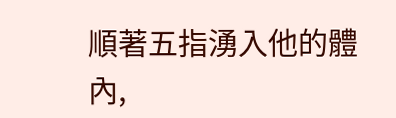順著五指湧入他的體內,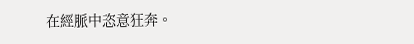在經脈中恣意狂奔。